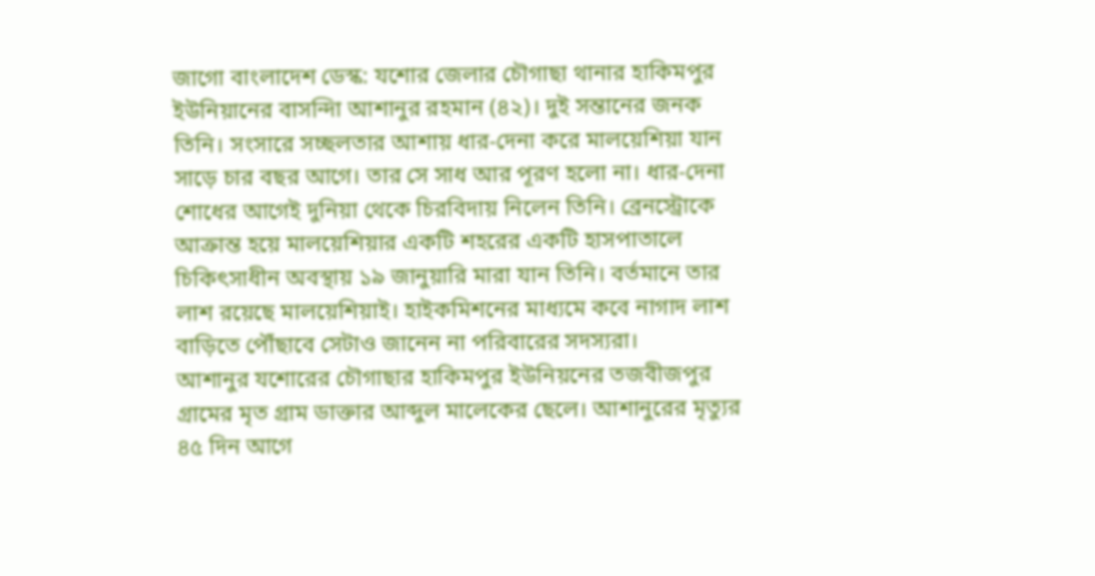জাগো বাংলাদেশ ডেস্ক: যশোর জেলার চৌগাছা থানার হাকিমপুর ইউনিয়ানের বাসন্দিা আশানুর রহমান (৪২)। দুই সন্তানের জনক তিনি। সংসারে সচ্ছলতার আশায় ধার-দেনা করে মালয়েশিয়া যান সাড়ে চার বছর আগে। তার সে সাধ আর পূরণ হলো না। ধার-দেনা শোধের আগেই দুনিয়া থেকে চিরবিদায় নিলেন তিনি। ব্রেনস্ট্রোকে আক্রান্ত হয়ে মালয়েশিয়ার একটি শহরের একটি হাসপাতালে চিকিৎসাধীন অবস্থায় ১৯ জানুয়ারি মারা যান তিনি। বর্তমানে তার লাশ রয়েছে মালয়েশিয়াই। হাইকমিশনের মাধ্যমে কবে নাগাদ লাশ বাড়িতে পৌঁছাবে সেটাও জানেন না পরিবারের সদস্যরা।
আশানুর যশোরের চৌগাছার হাকিমপুর ইউনিয়নের তজবীজপুর গ্রামের মৃত গ্রাম ডাক্তার আব্দুল মালেকের ছেলে। আশানুরের মৃত্যুর ৪৫ দিন আগে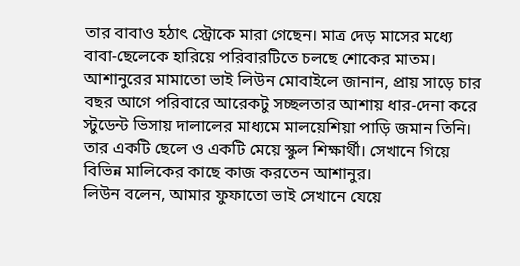তার বাবাও হঠাৎ স্ট্রোকে মারা গেছেন। মাত্র দেড় মাসের মধ্যে বাবা-ছেলেকে হারিয়ে পরিবারটিতে চলছে শোকের মাতম।
আশানুরের মামাতো ভাই লিউন মোবাইলে জানান, প্রায় সাড়ে চার বছর আগে পরিবারে আরেকটু সচ্ছলতার আশায় ধার-দেনা করে স্টুডেন্ট ভিসায় দালালের মাধ্যমে মালয়েশিয়া পাড়ি জমান তিনি। তার একটি ছেলে ও একটি মেয়ে স্কুল শিক্ষার্থী। সেখানে গিয়ে বিভিন্ন মালিকের কাছে কাজ করতেন আশানুর।
লিউন বলেন, আমার ফুফাতো ভাই সেখানে যেয়ে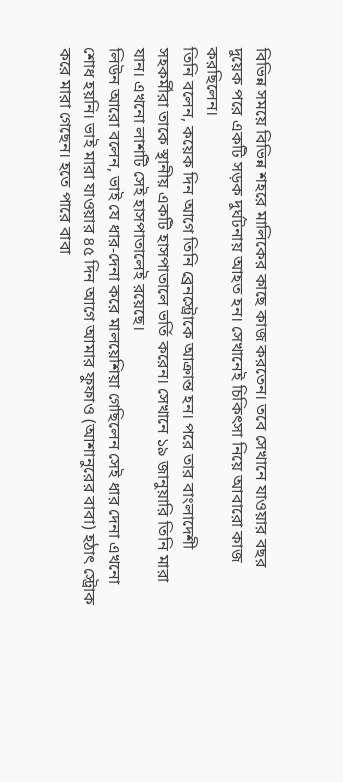বিভিন্ন সময়ে বিভিন্ন শহরে মালিকের কাছে কাজ করতেন। তবে সেখানে যাওয়ার বছর দুয়েক পরে একটি সড়ক দুর্ঘটনায় আহত হন। সেখানেই চিকিৎসা নিয়ে আবারো কাজ করছিলেন।
তিনি বলেন, কয়েক দিন আগে তিনি ব্রেনস্ট্রোকে আক্রান্ত হন। পরে তার বাংলাদেশী সহকর্মীরা তাকে স্থানীয় একটি হাসপাতালে ভর্তি করেন। সেখানে ১৯ জানুয়ারি তিনি মারা যান। এখনো লাশটি সেই হাসপাতালেই রয়েছে।
লিউন আরো বলেন, ভাই যে ধার-দেনা করে মালয়েশিয়া গেছিলেন সেই ধার দেনা এখনো শোধ হয়নি। ভাই মারা যাওয়ার ৪৫ দিন আগে আমার ফুফাও (আশানুরের বাবা) হঠাৎ স্ট্রোক করে মারা গেছেন। হতে পারে বাবা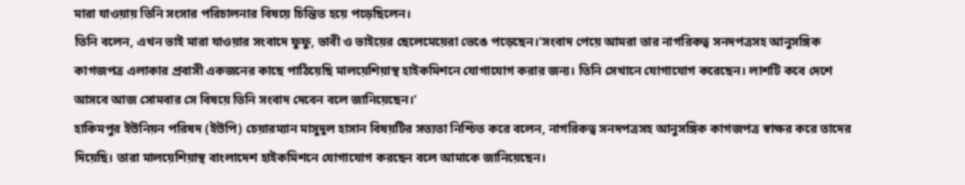মারা যাওয়ায় তিনি সংসার পরিচালনার বিষয়ে চিন্তিত হয়ে পড়েছিলেন।
তিনি বলেন, এখন ভাই মারা যাওয়ার সংবাদে ফুফু, ভাবী ও ভাইয়ের ছেলেমেয়েরা ভেঙে পড়েছেন।‘সংবাদ পেয়ে আমরা তার নাগরিকত্ব সনদপত্রসহ আনুসঙ্গিক কাগজপত্র এলাকার প্রবাসী একজনের কাছে পাঠিয়েছি মালয়েশিয়াস্থ হাইকমিশনে যোগাযোগ করার জন্য। তিনি সেখানে যোগাযোগ করেছেন। লাশটি কবে দেশে আসবে আজ সোমবার সে বিষয়ে তিনি সংবাদ দেবেন বলে জানিয়েছেন।’
হাকিমপুর ইউনিয়ন পরিষদ (ইউপি) চেয়ারম্যান মাসুদুল হাসান বিষয়টির সত্যতা নিশ্চিত করে বলেন, নাগরিকত্ব সনদপত্রসহ আনুসঙ্গিক কাগজপত্র স্বাক্ষর করে তাদের দিয়েছি। তারা মালয়েশিয়াস্থ বাংলাদেশ হাইকমিশনে যোগাযোগ করছেন বলে আমাকে জানিয়েছেন।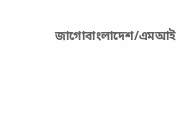জাগোবাংলাদেশ/এমআই